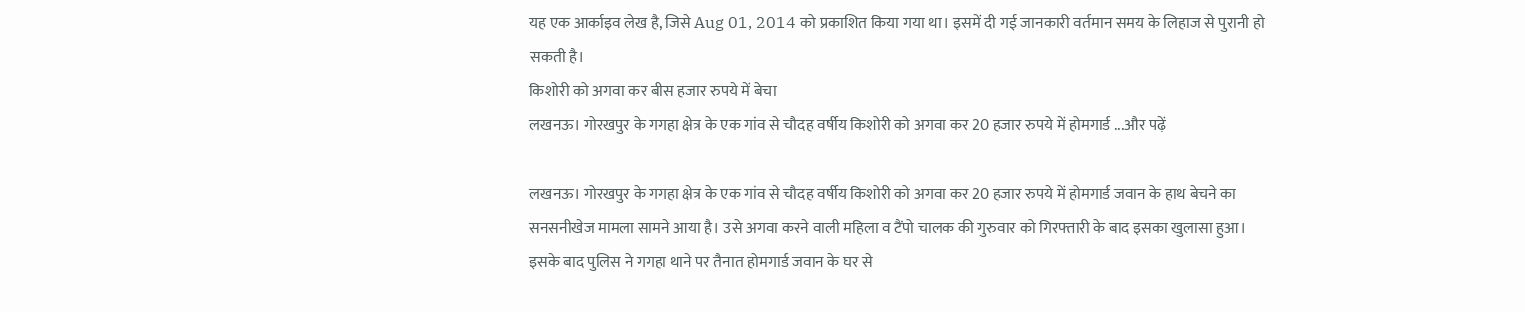यह एक आर्काइव लेख है, जिसे Aug 01, 2014 को प्रकाशित किया गया था। इसमें दी गई जानकारी वर्तमान समय के लिहाज से पुरानी हो सकती है।
किशोरी को अगवा कर बीस हजार रुपये में बेचा
लखनऊ। गोरखपुर के गगहा क्षेत्र के एक गांव से चौदह वर्षीय किशोरी को अगवा कर 20 हजार रुपये में होमगार्ड ...और पढ़ें

लखनऊ। गोरखपुर के गगहा क्षेत्र के एक गांव से चौदह वर्षीय किशोरी को अगवा कर 20 हजार रुपये में होमगार्ड जवान के हाथ बेचने का सनसनीखेज मामला सामने आया है। उसे अगवा करने वाली महिला व टैंपो चालक की गुरुवार को गिरफ्तारी के बाद इसका खुलासा हुआ। इसके बाद पुलिस ने गगहा थाने पर तैनात होमगार्ड जवान के घर से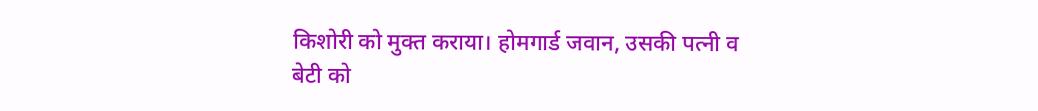किशोरी को मुक्त कराया। होमगार्ड जवान, उसकी पत्नी व बेटी को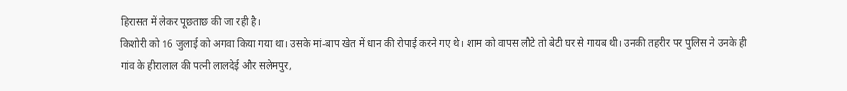हिरासत में लेकर पूछताछ की जा रही है।
किशोरी को 16 जुलाई को अगवा किया गया था। उसके मां-बाप खेत में धान की रोपाई करने गए थे। शाम को वापस लौटे तो बेटी घर से गायब थी। उनकी तहरीर पर पुलिस ने उनके ही गांव के हीरालाल की पत्नी लालदेई और सलेमपुर,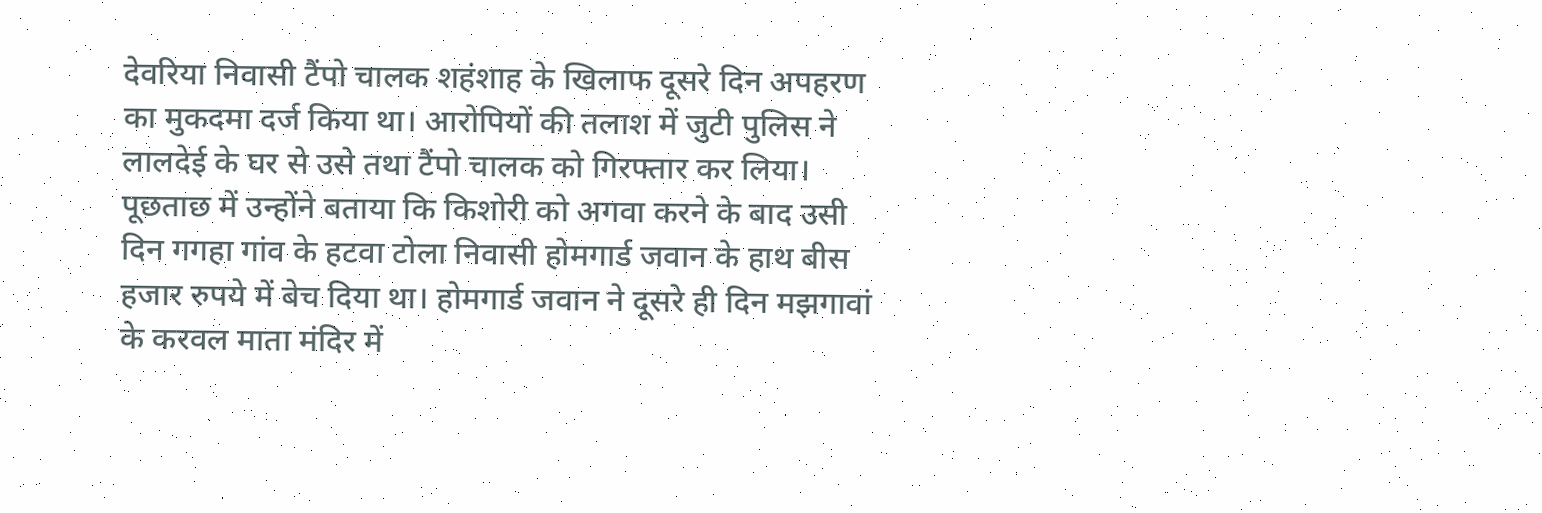देवरिया निवासी टैंपो चालक शहंशाह के खिलाफ दूसरे दिन अपहरण का मुकदमा दर्ज किया था। आरोपियों की तलाश में जुटी पुलिस ने लालदेई के घर से उसे तथा टैंपो चालक को गिरफ्तार कर लिया। पूछताछ में उन्होंने बताया कि किशोरी को अगवा करने के बाद उसी दिन गगहा गांव के हटवा टोला निवासी होमगार्ड जवान के हाथ बीस हजार रुपये में बेच दिया था। होमगार्ड जवान ने दूसरे ही दिन मझगावां के करवल माता मंदिर में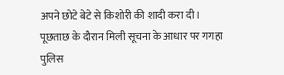अपने छोटे बेटे से किशोरी की शादी करा दी। पूछताछ के दौरान मिली सूचना के आधार पर गगहा पुलिस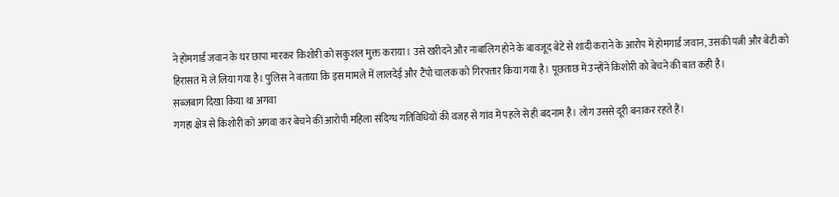ने होमगार्ड जवान के घर छापा मारकर किशोरी को सकुशल मुक्त कराया। उसे खरीदने और नाबालिग होने के बावजूद बेटे से शादी कराने के आरोप में होमगार्ड जवान, उसकी पत्नी और बेटी को हिरासत में ले लिया गया है। पुलिस ने बताया कि इस मामले में लालदेई और टैंपो चालक को गिरफ्तार किया गया है। पूछताछ में उन्होंने किशोरी को बेचने की बात कही है।
सब्जबाग दिखा किया था अगवा
गगहा क्षेत्र से किशोरी को अगवा कर बेचने की आरोपी महिला संदिग्ध गतिविधियों की वजह से गांव में पहले से ही बदनाम है। लोग उससे दूरी बनाकर रहते हैं।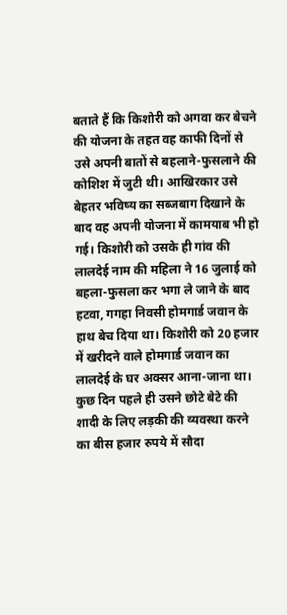बताते हैं कि किशोरी को अगवा कर बेचने की योजना के तहत वह काफी दिनों से उसे अपनी बातों से बहलाने-फुसलाने की कोशिश में जुटी थी। आखिरकार उसे बेहतर भविष्य का सब्जबाग दिखाने के बाद वह अपनी योजना में कामयाब भी हो गई। किशोरी को उसके ही गांव की लालदेई नाम की महिला ने 16 जुलाई को बहला-फुसला कर भगा ले जाने के बाद हटवा, गगहा निवसी होमगार्ड जवान के हाथ बेच दिया था। किशोरी को 20 हजार में खरीदने वाले होमगार्ड जवान का लालदेई के घर अक्सर आना-जाना था। कुछ दिन पहले ही उसने छोटे बेटे की शादी के लिए लड़की की व्यवस्था करने का बीस हजार रुपये में सौदा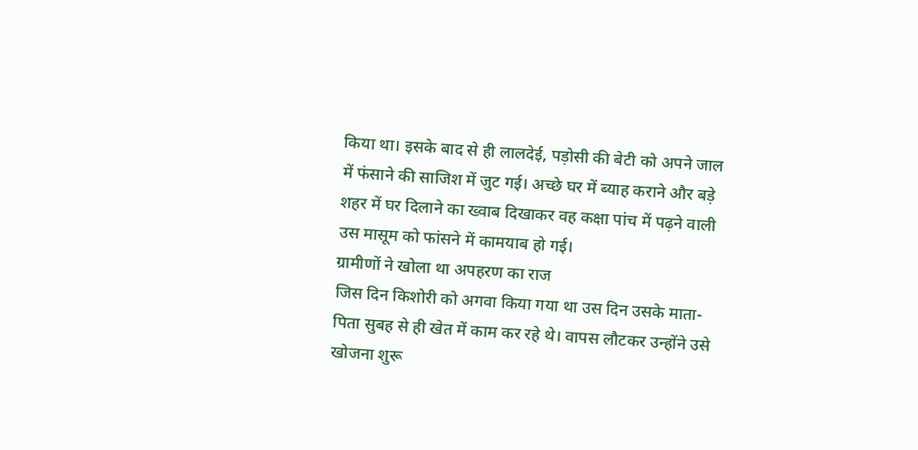किया था। इसके बाद से ही लालदेई, पड़ोसी की बेटी को अपने जाल में फंसाने की साजिश में जुट गई। अच्छे घर में ब्याह कराने और बड़े शहर में घर दिलाने का ख्वाब दिखाकर वह कक्षा पांच में पढ़ने वाली उस मासूम को फांसने में कामयाब हो गई।
ग्रामीणों ने खोला था अपहरण का राज
जिस दिन किशोरी को अगवा किया गया था उस दिन उसके माता-पिता सुबह से ही खेत में काम कर रहे थे। वापस लौटकर उन्होंने उसे खोजना शुरू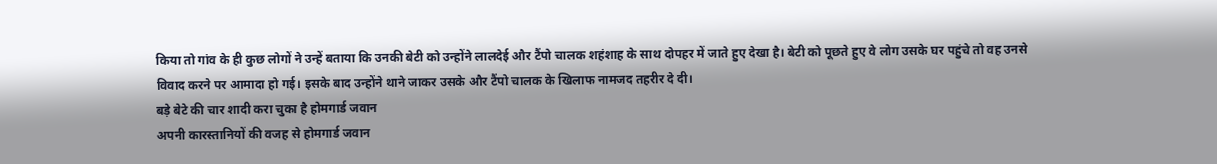किया तो गांव के ही कुछ लोगों ने उन्हें बताया कि उनकी बेटी को उन्होंने लालदेई और टैंपो चालक शहंशाह के साथ दोपहर में जाते हुए देखा है। बेटी को पूछते हुए वे लोग उसके घर पहुंचे तो वह उनसे विवाद करने पर आमादा हो गई। इसके बाद उन्होंने थाने जाकर उसके और टैंपो चालक के खिलाफ नामजद तहरीर दे दी।
बड़े बेटे की चार शादी करा चुका है होमगार्ड जवान
अपनी कारस्तानियों की वजह से होमगार्ड जवान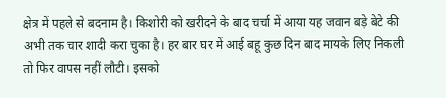क्षेत्र में पहले से बदनाम है। किशोरी को खरीदने के बाद चर्चा में आया यह जवान बड़े बेटे की अभी तक चार शादी करा चुका है। हर बार घर में आई बहू कुछ दिन बाद मायके लिए निकली तो फिर वापस नहीं लौटी। इसको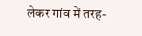लेकर गांव में तरह-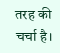तरह की चर्चा है।